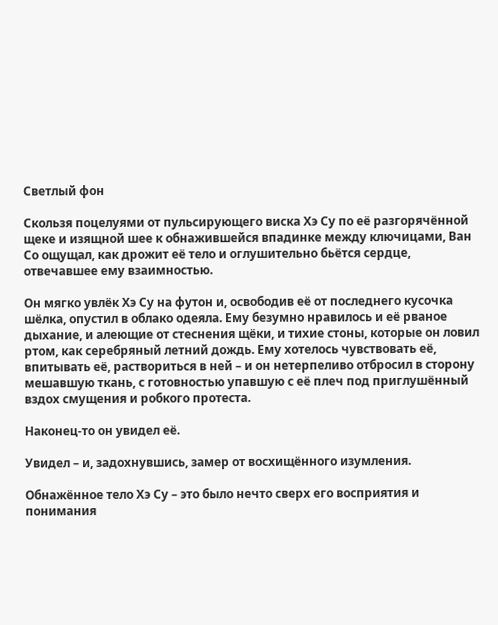Светлый фон

Скользя поцелуями от пульсирующего виска Хэ Су по её разгорячённой щеке и изящной шее к обнажившейся впадинке между ключицами, Ван Со ощущал, как дрожит её тело и оглушительно бьётся сердце, отвечавшее ему взаимностью.

Он мягко увлёк Хэ Су на футон и, освободив её от последнего кусочка шёлка, опустил в облако одеяла. Ему безумно нравилось и её рваное дыхание, и алеющие от стеснения щёки, и тихие стоны, которые он ловил ртом, как серебряный летний дождь. Ему хотелось чувствовать её, впитывать её, раствориться в ней – и он нетерпеливо отбросил в сторону мешавшую ткань, с готовностью упавшую с её плеч под приглушённый вздох смущения и робкого протеста.

Наконец-то он увидел её.

Увидел – и, задохнувшись, замер от восхищённого изумления.

Обнажённое тело Хэ Су – это было нечто сверх его восприятия и понимания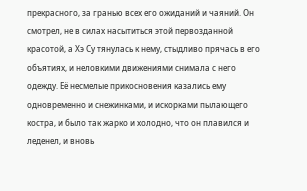прекрасного, за гранью всех его ожиданий и чаяний. Он смотрел, не в силах насытиться этой первозданной красотой, а Хэ Су тянулась к нему, стыдливо прячась в его объятиях, и неловкими движениями снимала с него одежду. Её несмелые прикосновения казались ему одновременно и снежинками, и искорками пылающего костра, и было так жарко и холодно, что он плавился и леденел, и вновь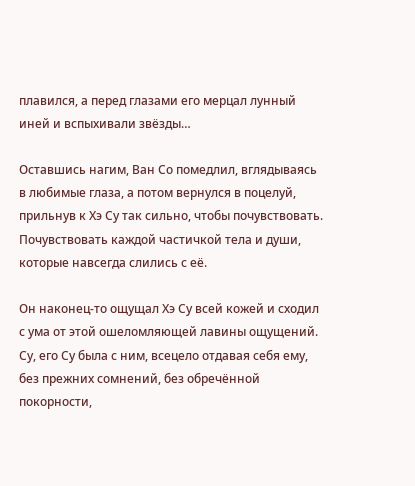плавился, а перед глазами его мерцал лунный иней и вспыхивали звёзды…

Оставшись нагим, Ван Со помедлил, вглядываясь в любимые глаза, а потом вернулся в поцелуй, прильнув к Хэ Су так сильно, чтобы почувствовать. Почувствовать каждой частичкой тела и души, которые навсегда слились с её.

Он наконец-то ощущал Хэ Су всей кожей и сходил с ума от этой ошеломляющей лавины ощущений. Су, его Су была с ним, всецело отдавая себя ему, без прежних сомнений, без обречённой покорности,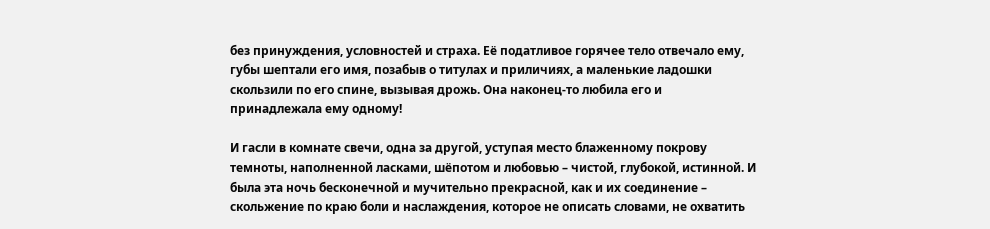без принуждения, условностей и страха. Её податливое горячее тело отвечало ему, губы шептали его имя, позабыв о титулах и приличиях, а маленькие ладошки скользили по его спине, вызывая дрожь. Она наконец-то любила его и принадлежала ему одному!

И гасли в комнате свечи, одна за другой, уступая место блаженному покрову темноты, наполненной ласками, шёпотом и любовью – чистой, глубокой, истинной. И была эта ночь бесконечной и мучительно прекрасной, как и их соединение – скольжение по краю боли и наслаждения, которое не описать словами, не охватить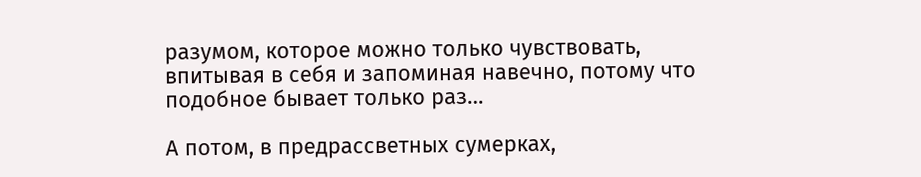разумом, которое можно только чувствовать, впитывая в себя и запоминая навечно, потому что подобное бывает только раз…

А потом, в предрассветных сумерках,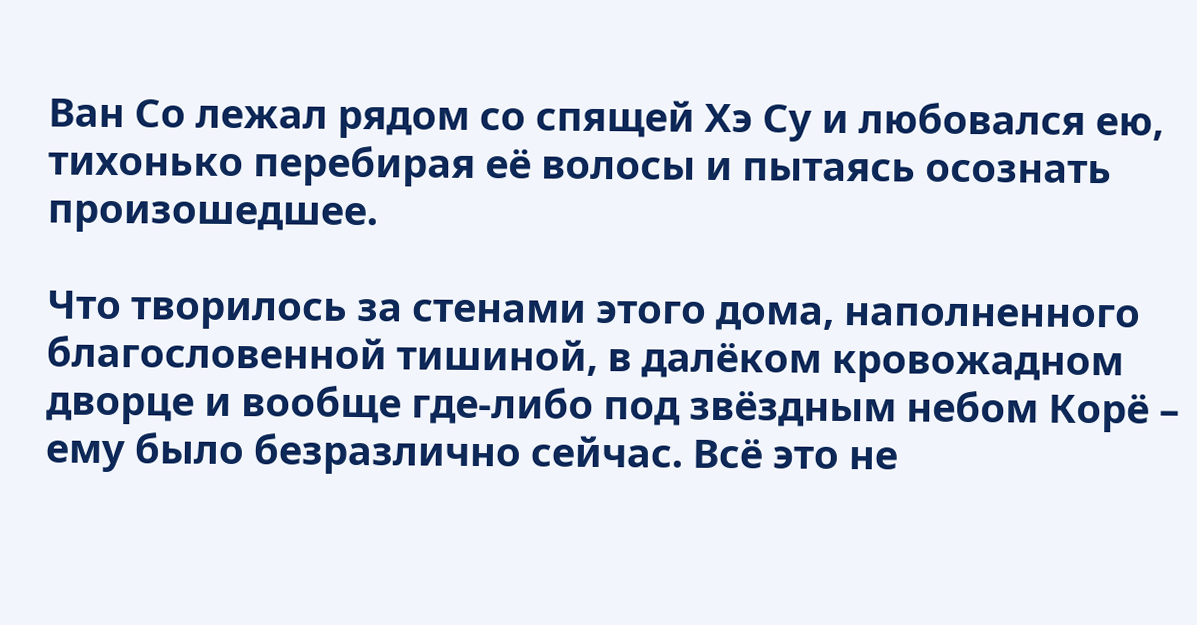Ван Со лежал рядом со спящей Хэ Су и любовался ею, тихонько перебирая её волосы и пытаясь осознать произошедшее.

Что творилось за стенами этого дома, наполненного благословенной тишиной, в далёком кровожадном дворце и вообще где-либо под звёздным небом Корё – ему было безразлично сейчас. Всё это не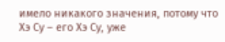имело никакого значения, потому что Хэ Су – его Хэ Су, уже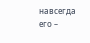навсегда его –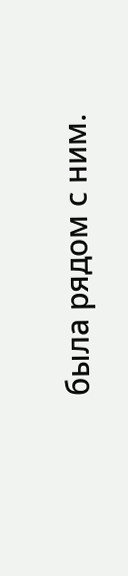была рядом с ним.